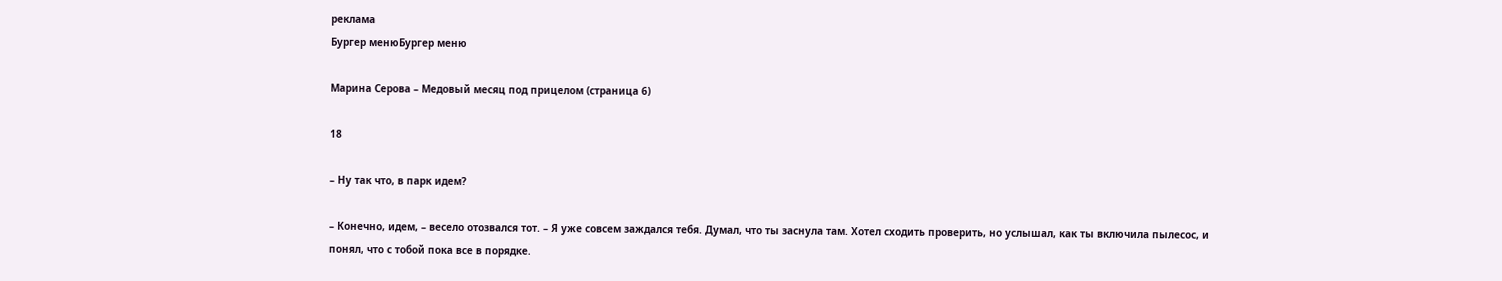реклама
Бургер менюБургер меню

Марина Серова – Медовый месяц под прицелом (страница 6)

18

– Ну так что, в парк идем?

– Конечно, идем, – весело отозвался тот. – Я уже совсем заждался тебя. Думал, что ты заснула там. Хотел сходить проверить, но услышал, как ты включила пылесос, и понял, что с тобой пока все в порядке.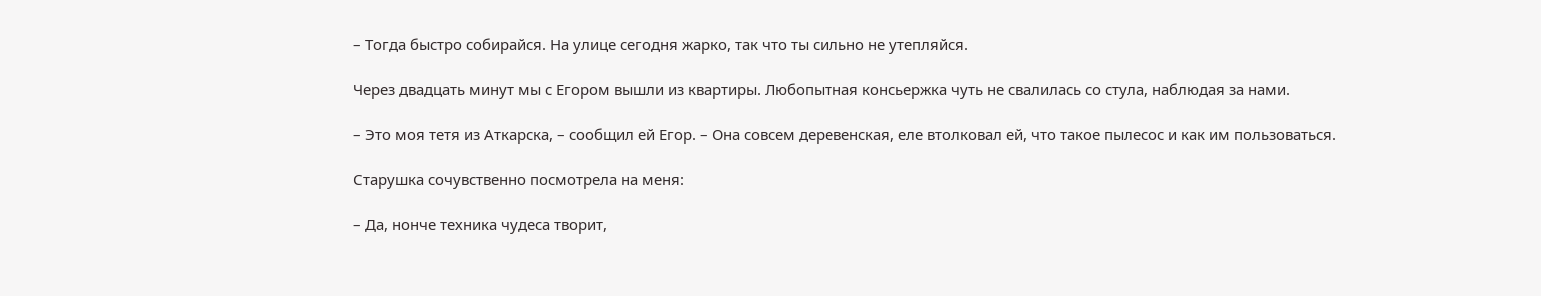– Тогда быстро собирайся. На улице сегодня жарко, так что ты сильно не утепляйся.

Через двадцать минут мы с Егором вышли из квартиры. Любопытная консьержка чуть не свалилась со стула, наблюдая за нами.

– Это моя тетя из Аткарска, – сообщил ей Егор. – Она совсем деревенская, еле втолковал ей, что такое пылесос и как им пользоваться.

Старушка сочувственно посмотрела на меня:

– Да, нонче техника чудеса творит,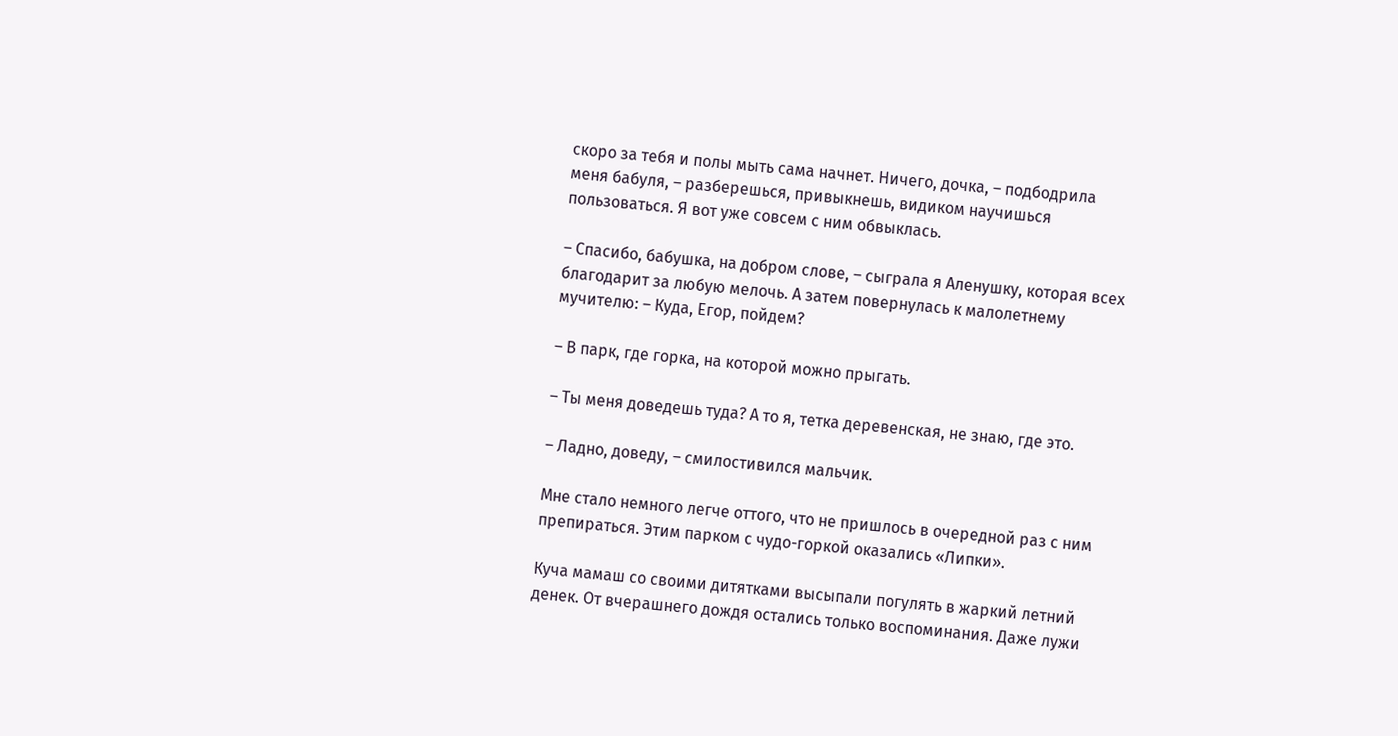скоро за тебя и полы мыть сама начнет. Ничего, дочка, – подбодрила меня бабуля, – разберешься, привыкнешь, видиком научишься пользоваться. Я вот уже совсем с ним обвыклась.

– Спасибо, бабушка, на добром слове, – сыграла я Аленушку, которая всех благодарит за любую мелочь. А затем повернулась к малолетнему мучителю: – Куда, Егор, пойдем?

– В парк, где горка, на которой можно прыгать.

– Ты меня доведешь туда? А то я, тетка деревенская, не знаю, где это.

– Ладно, доведу, – смилостивился мальчик.

Мне стало немного легче оттого, что не пришлось в очередной раз с ним препираться. Этим парком с чудо-горкой оказались «Липки».

Куча мамаш со своими дитятками высыпали погулять в жаркий летний денек. От вчерашнего дождя остались только воспоминания. Даже лужи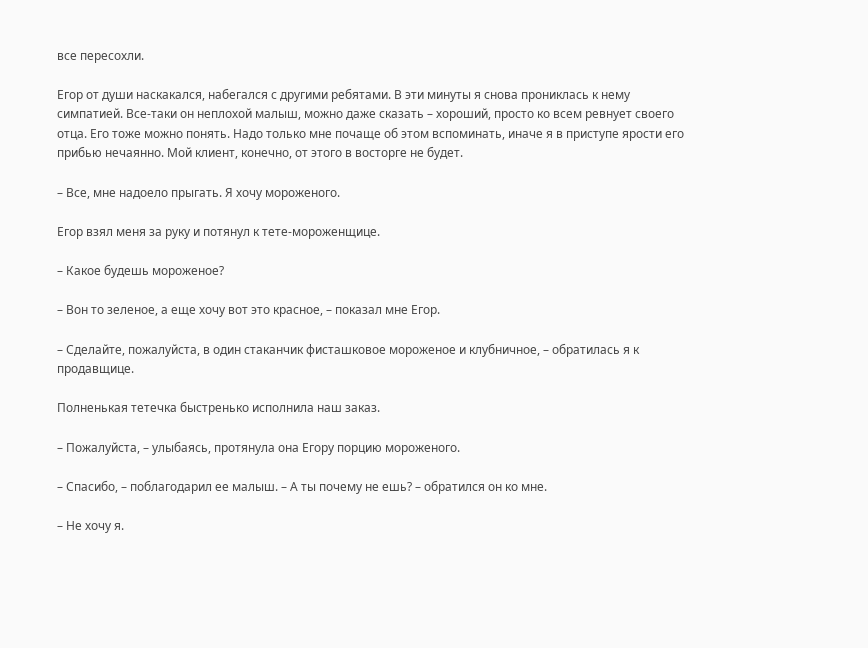все пересохли.

Егор от души наскакался, набегался с другими ребятами. В эти минуты я снова прониклась к нему симпатией. Все-таки он неплохой малыш, можно даже сказать – хороший, просто ко всем ревнует своего отца. Его тоже можно понять. Надо только мне почаще об этом вспоминать, иначе я в приступе ярости его прибью нечаянно. Мой клиент, конечно, от этого в восторге не будет.

– Все, мне надоело прыгать. Я хочу мороженого.

Егор взял меня за руку и потянул к тете-мороженщице.

– Какое будешь мороженое?

– Вон то зеленое, а еще хочу вот это красное, – показал мне Егор.

– Сделайте, пожалуйста, в один стаканчик фисташковое мороженое и клубничное, – обратилась я к продавщице.

Полненькая тетечка быстренько исполнила наш заказ.

– Пожалуйста, – улыбаясь, протянула она Егору порцию мороженого.

– Спасибо, – поблагодарил ее малыш. – А ты почему не ешь? – обратился он ко мне.

– Не хочу я.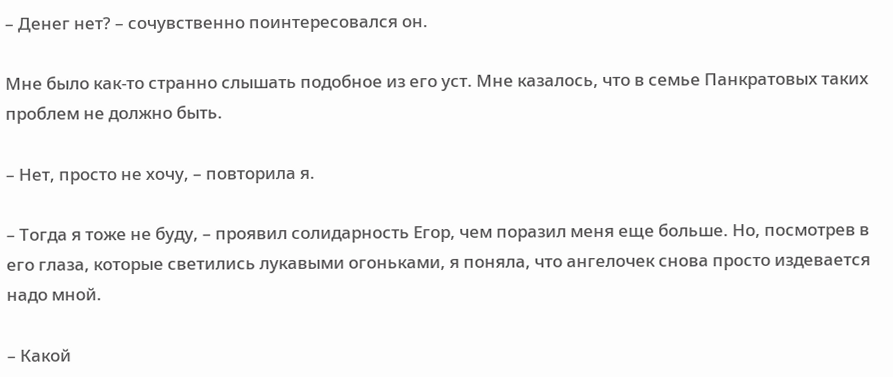– Денег нет? – сочувственно поинтересовался он.

Мне было как-то странно слышать подобное из его уст. Мне казалось, что в семье Панкратовых таких проблем не должно быть.

– Нет, просто не хочу, – повторила я.

– Тогда я тоже не буду, – проявил солидарность Егор, чем поразил меня еще больше. Но, посмотрев в его глаза, которые светились лукавыми огоньками, я поняла, что ангелочек снова просто издевается надо мной.

– Какой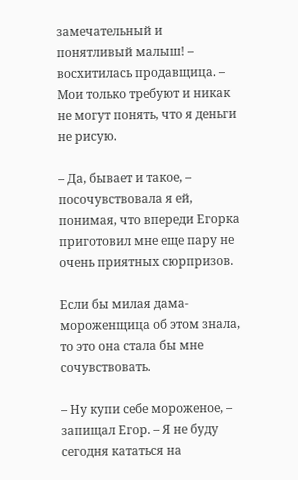замечательный и понятливый малыш! – восхитилась продавщица. – Мои только требуют и никак не могут понять, что я деньги не рисую.

– Да, бывает и такое, – посочувствовала я ей, понимая, что впереди Егорка приготовил мне еще пару не очень приятных сюрпризов.

Если бы милая дама-мороженщица об этом знала, то это она стала бы мне сочувствовать.

– Ну купи себе мороженое, – запищал Егор. – Я не буду сегодня кататься на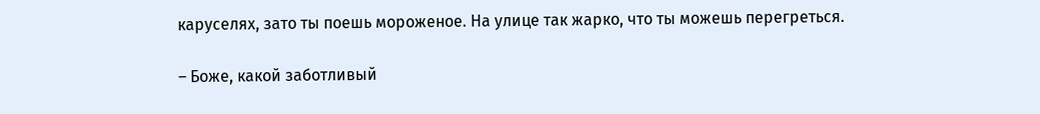каруселях, зато ты поешь мороженое. На улице так жарко, что ты можешь перегреться.

– Боже, какой заботливый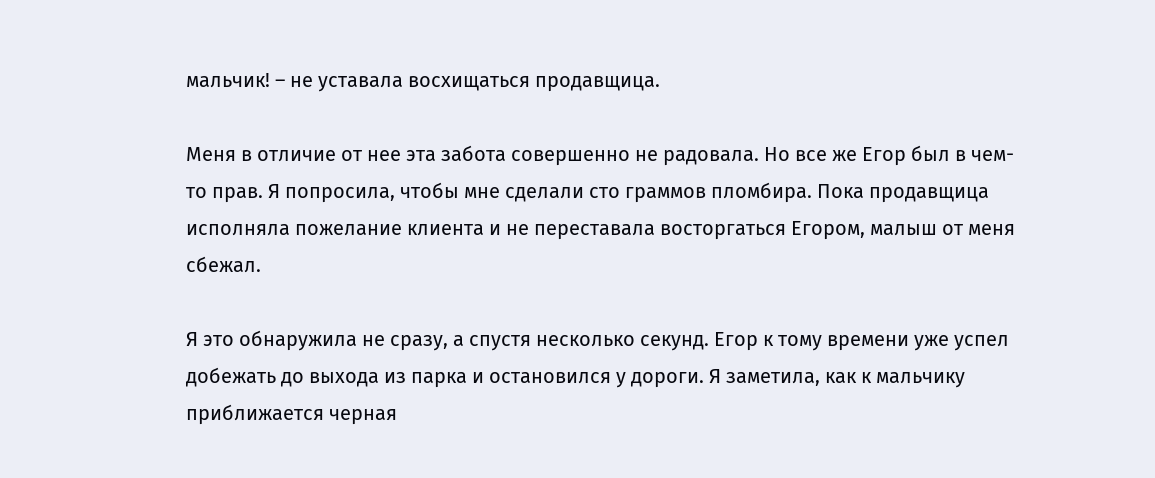мальчик! – не уставала восхищаться продавщица.

Меня в отличие от нее эта забота совершенно не радовала. Но все же Егор был в чем-то прав. Я попросила, чтобы мне сделали сто граммов пломбира. Пока продавщица исполняла пожелание клиента и не переставала восторгаться Егором, малыш от меня сбежал.

Я это обнаружила не сразу, а спустя несколько секунд. Егор к тому времени уже успел добежать до выхода из парка и остановился у дороги. Я заметила, как к мальчику приближается черная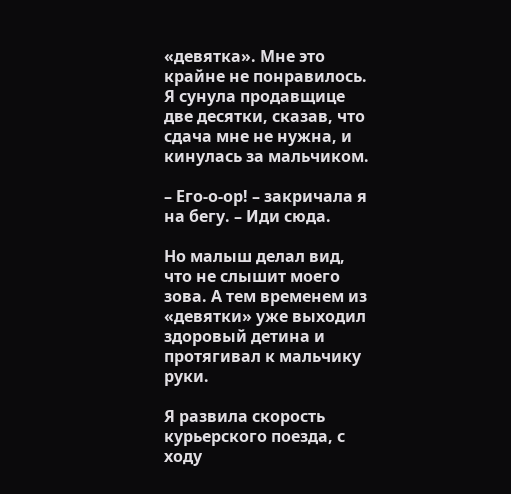«девятка». Мне это крайне не понравилось. Я сунула продавщице две десятки, сказав, что сдача мне не нужна, и кинулась за мальчиком.

– Его-о-ор! – закричала я на бегу. – Иди сюда.

Но малыш делал вид, что не слышит моего зова. А тем временем из «девятки» уже выходил здоровый детина и протягивал к мальчику руки.

Я развила скорость курьерского поезда, с ходу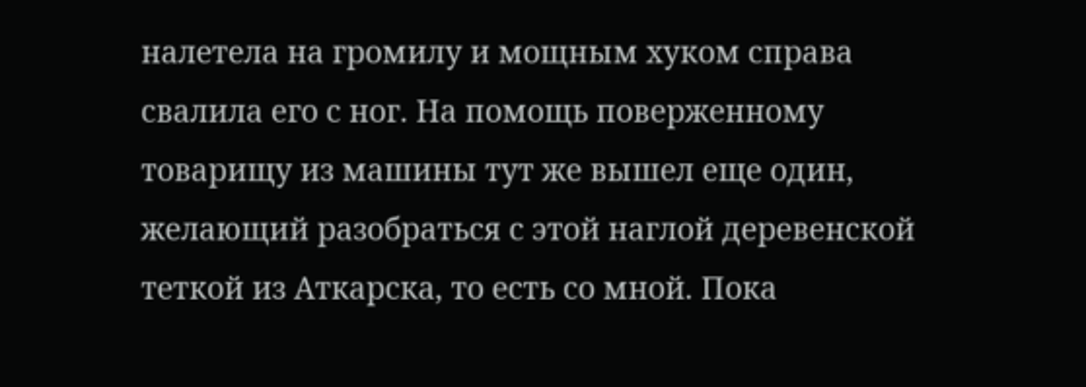налетела на громилу и мощным хуком справа свалила его с ног. На помощь поверженному товарищу из машины тут же вышел еще один, желающий разобраться с этой наглой деревенской теткой из Аткарска, то есть со мной. Пока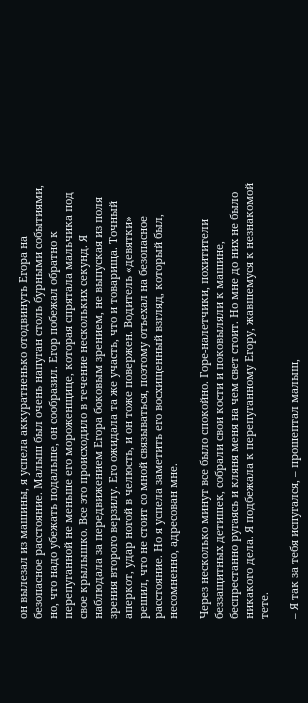он вылезал из машины, я успела аккуратненько отодвинуть Егора на безопасное расстояние. Малыш был очень напуган столь бурными событиями, но, что надо убежать подальше, он сообразил. Егор побежал обратно к перепуганной не меньше его мороженщице, которая спрятала мальчика под свое крылышко. Все это происходило в течение нескольких секунд. Я наблюдала за передвижением Егора боковым зрением, не выпуская из поля зрения второго верзилу. Его ожидала та же участь, что и товарища. Точный аперкот, удар ногой в челюсть, и он тоже повержен. Водитель «девятки» решил, что не стоит со мной связываться, поэтому отъехал на безопасное расстояние. Но я успела заметить его восхищенный взгляд, который был, несомненно, адресован мне.

Через несколько минут все было спокойно. Горе-налетчики, похитители беззащитных детишек, собрали свои кости и поковыляли к машине, беспрестанно ругаясь и кляня меня на чем свет стоит. Но мне до них не было никакого дела. Я подбежала к перепуганному Егору, жавшемуся к незнакомой тете.

– Я так за тебя испугался, – прошептал малыш,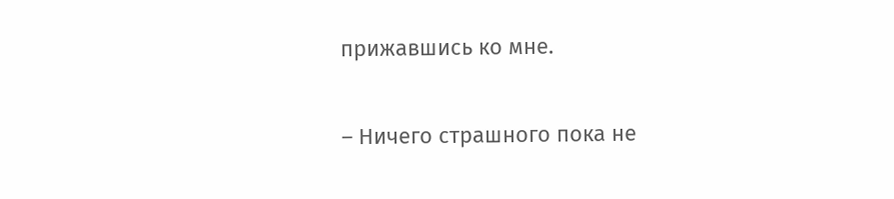прижавшись ко мне.

– Ничего страшного пока не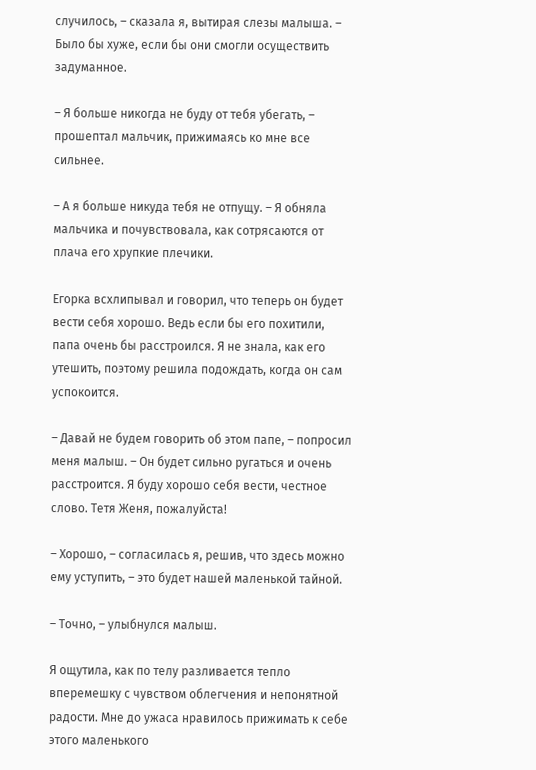случилось, – сказала я, вытирая слезы малыша. – Было бы хуже, если бы они смогли осуществить задуманное.

– Я больше никогда не буду от тебя убегать, – прошептал мальчик, прижимаясь ко мне все сильнее.

– А я больше никуда тебя не отпущу. – Я обняла мальчика и почувствовала, как сотрясаются от плача его хрупкие плечики.

Егорка всхлипывал и говорил, что теперь он будет вести себя хорошо. Ведь если бы его похитили, папа очень бы расстроился. Я не знала, как его утешить, поэтому решила подождать, когда он сам успокоится.

– Давай не будем говорить об этом папе, – попросил меня малыш. – Он будет сильно ругаться и очень расстроится. Я буду хорошо себя вести, честное слово. Тетя Женя, пожалуйста!

– Хорошо, – согласилась я, решив, что здесь можно ему уступить, – это будет нашей маленькой тайной.

– Точно, – улыбнулся малыш.

Я ощутила, как по телу разливается тепло вперемешку с чувством облегчения и непонятной радости. Мне до ужаса нравилось прижимать к себе этого маленького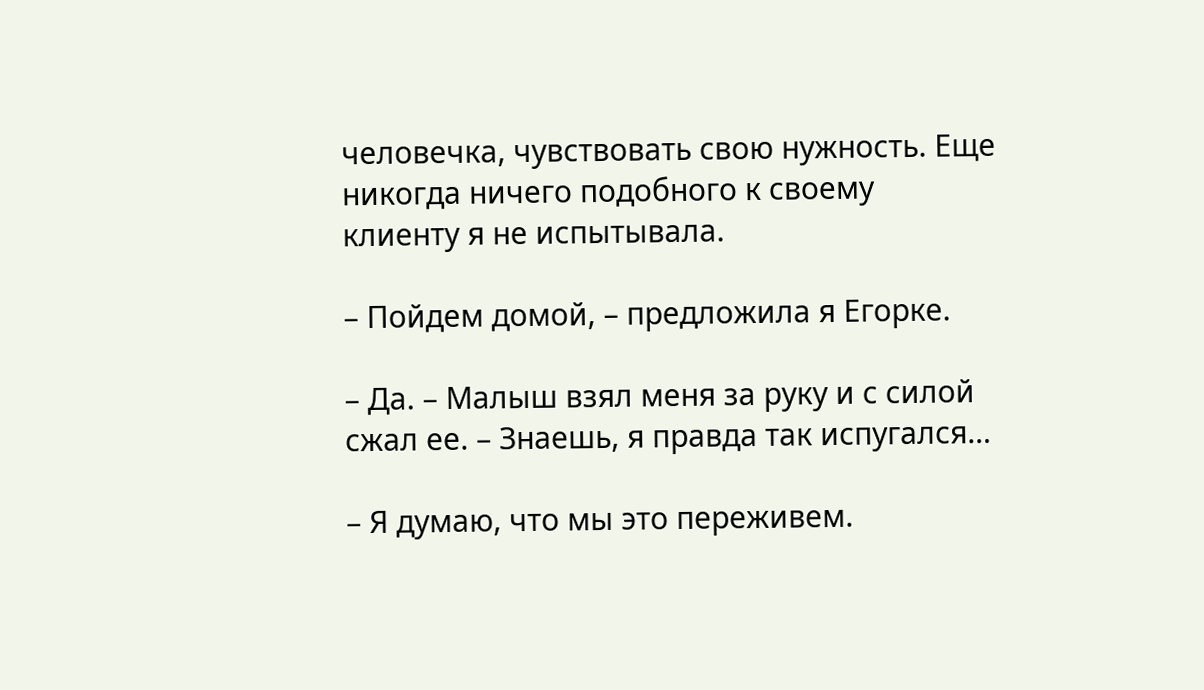человечка, чувствовать свою нужность. Еще никогда ничего подобного к своему клиенту я не испытывала.

– Пойдем домой, – предложила я Егорке.

– Да. – Малыш взял меня за руку и с силой сжал ее. – Знаешь, я правда так испугался…

– Я думаю, что мы это переживем.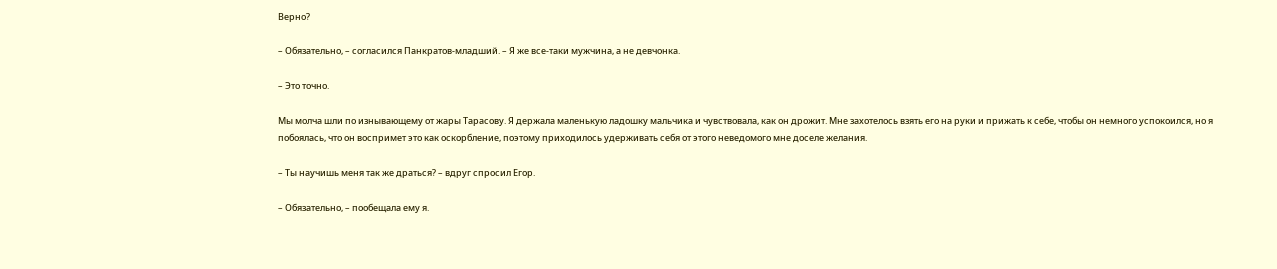Верно?

– Обязательно, – согласился Панкратов-младший. – Я же все-таки мужчина, а не девчонка.

– Это точно.

Мы молча шли по изнывающему от жары Тарасову. Я держала маленькую ладошку мальчика и чувствовала, как он дрожит. Мне захотелось взять его на руки и прижать к себе, чтобы он немного успокоился, но я побоялась, что он воспримет это как оскорбление, поэтому приходилось удерживать себя от этого неведомого мне доселе желания.

– Ты научишь меня так же драться? – вдруг спросил Егор.

– Обязательно, – пообещала ему я.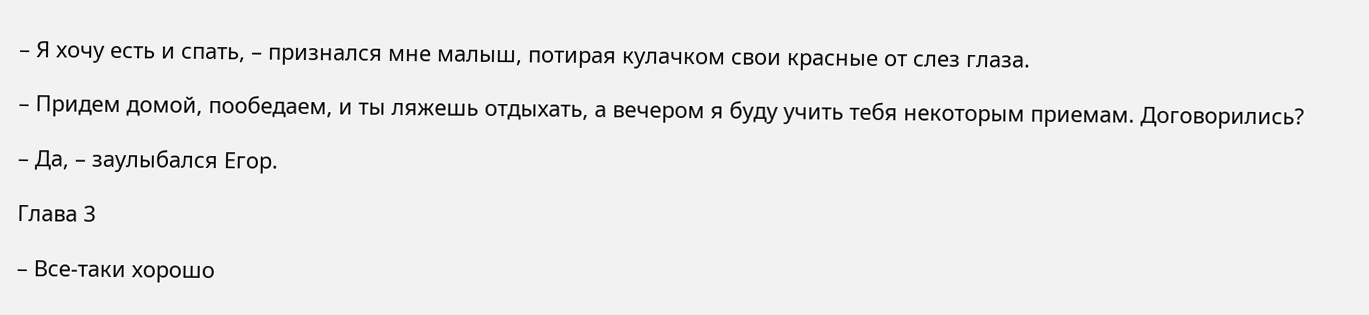– Я хочу есть и спать, – признался мне малыш, потирая кулачком свои красные от слез глаза.

– Придем домой, пообедаем, и ты ляжешь отдыхать, а вечером я буду учить тебя некоторым приемам. Договорились?

– Да, – заулыбался Егор.

Глава 3

– Все-таки хорошо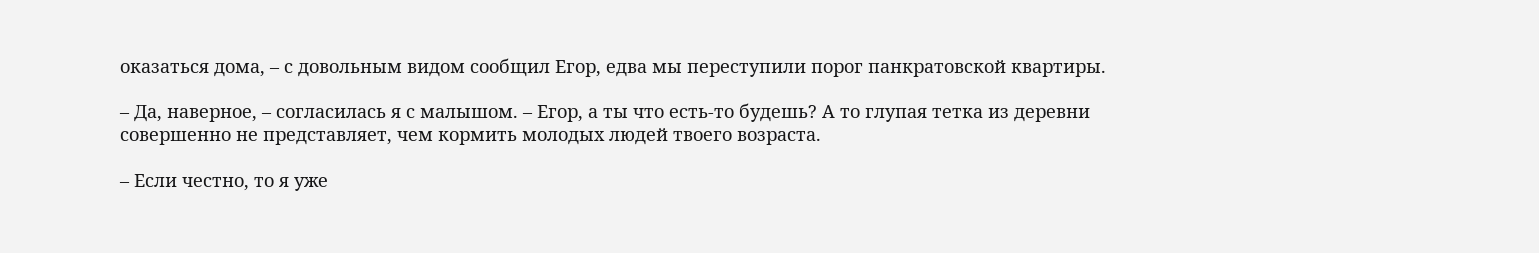оказаться дома, – с довольным видом сообщил Егор, едва мы переступили порог панкратовской квартиры.

– Да, наверное, – согласилась я с малышом. – Егор, а ты что есть-то будешь? А то глупая тетка из деревни совершенно не представляет, чем кормить молодых людей твоего возраста.

– Если честно, то я уже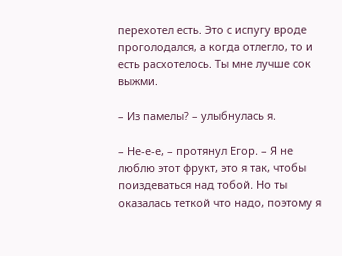перехотел есть. Это с испугу вроде проголодался, а когда отлегло, то и есть расхотелось. Ты мне лучше сок выжми.

– Из памелы? – улыбнулась я.

– Не-е-е, – протянул Егор. – Я не люблю этот фрукт, это я так, чтобы поиздеваться над тобой. Но ты оказалась теткой что надо, поэтому я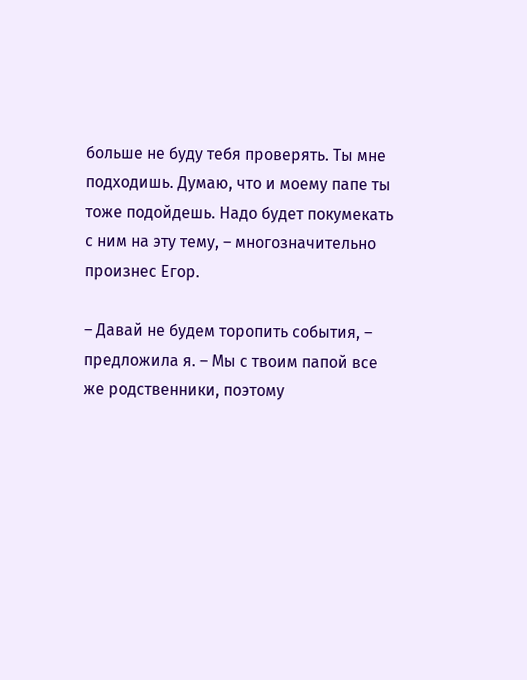больше не буду тебя проверять. Ты мне подходишь. Думаю, что и моему папе ты тоже подойдешь. Надо будет покумекать с ним на эту тему, – многозначительно произнес Егор.

– Давай не будем торопить события, – предложила я. – Мы с твоим папой все же родственники, поэтому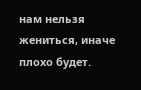нам нельзя жениться, иначе плохо будет.